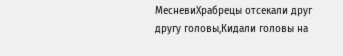МесневиХрабрецы отсекали друг другу головы,Кидали головы на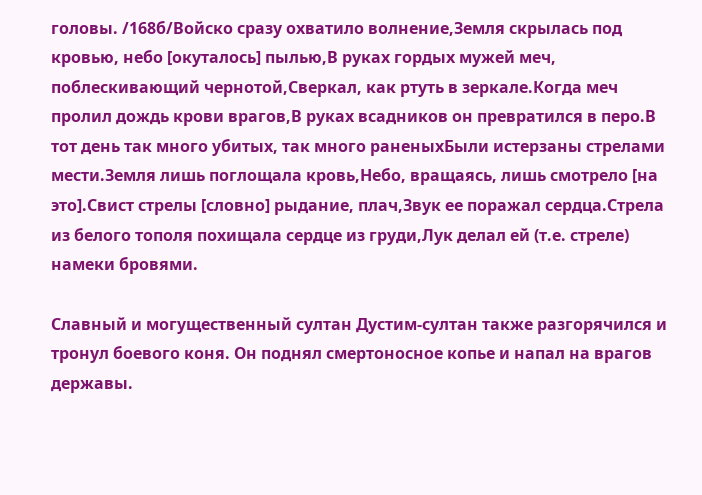головы. /168б/Войско сразу охватило волнение,Земля скрылась под кровью, небо [окуталось] пылью,В руках гордых мужей меч, поблескивающий чернотой,Сверкал, как ртуть в зеркале.Когда меч пролил дождь крови врагов,В руках всадников он превратился в перо.В тот день так много убитых, так много раненыхБыли истерзаны стрелами мести.Земля лишь поглощала кровь,Небо, вращаясь, лишь смотрело [на это].Свист стрелы [словно] рыдание, плач,Звук ее поражал сердца.Стрела из белого тополя похищала сердце из груди,Лук делал ей (т.е. стреле) намеки бровями.

Славный и могущественный султан Дустим-султан также разгорячился и тронул боевого коня. Он поднял смертоносное копье и напал на врагов державы.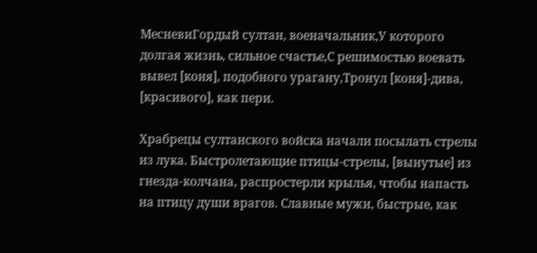МесневиГордый султан, военачальник,У которого долгая жизнь, сильное счастье,С решимостью воевать вывел [коня], подобного урагану,Тронул [коня]-дива, [красивого], как пери.

Храбрецы султанского войска начали посылать стрелы из лука. Быстролетающие птицы-стрелы, [вынутые] из гнезда-колчана, распростерли крылья, чтобы напасть на птицу души врагов. Славные мужи, быстрые, как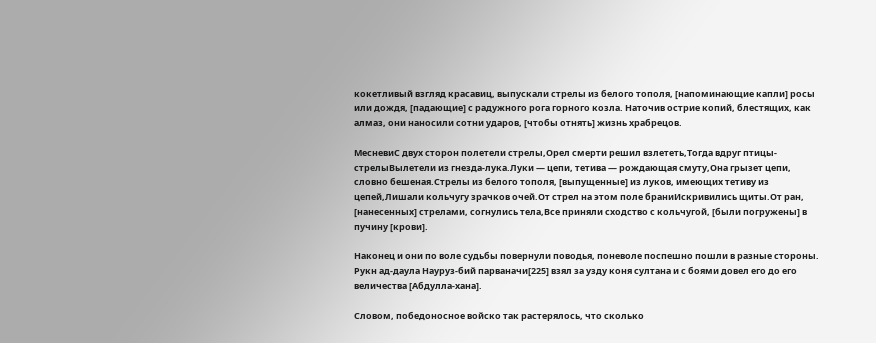кокетливый взгляд красавиц, выпускали стрелы из белого тополя, [напоминающие капли] росы или дождя, [падающие] с радужного рога горного козла. Наточив острие копий, блестящих, как алмаз, они наносили сотни ударов, [чтобы отнять] жизнь храбрецов.

МесневиС двух сторон полетели стрелы,Орел смерти решил взлететь,Тогда вдруг птицы-стрелыВылетели из гнезда-лука.Луки — цепи, тетива — рождающая смуту,Она грызет цепи, словно бешеная.Стрелы из белого тополя, [выпущенные] из луков, имеющих тетиву из цепей,Лишали кольчугу зрачков очей.От стрел на этом поле браниИскривились щиты.От ран, [нанесенных] стрелами, согнулись тела,Все приняли сходство с кольчугой, [были погружены] в пучину [крови].

Наконец и они по воле судьбы повернули поводья, поневоле поспешно пошли в разные стороны. Рукн ад-даула Науруз-бий парваначи[225] взял за узду коня султана и с боями довел его до его величества [Абдулла-хана].

Словом, победоносное войско так растерялось, что сколько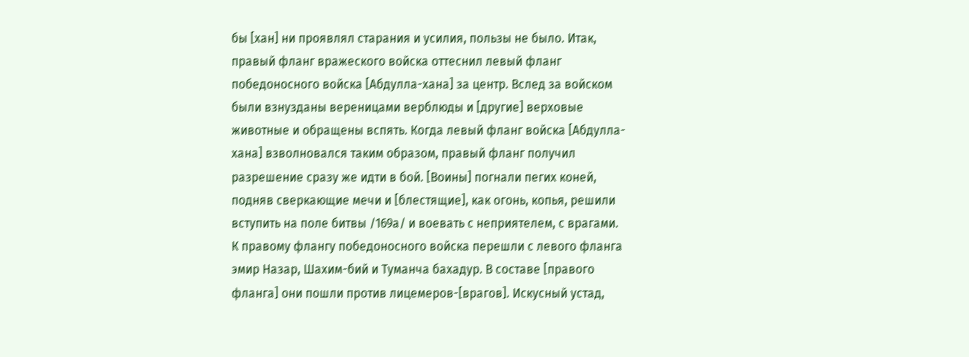бы [хан] ни проявлял старания и усилия, пользы не было. Итак, правый фланг вражеского войска оттеснил левый фланг победоносного войска [Абдулла-хана] за центр. Вслед за войском были взнузданы вереницами верблюды и [другие] верховые животные и обращены вспять. Когда левый фланг войска [Абдулла-хана] взволновался таким образом, правый фланг получил разрешение сразу же идти в бой. [Воины] погнали пегих коней, подняв сверкающие мечи и [блестящие], как огонь, копья, решили вступить на поле битвы /169а/ и воевать с неприятелем, с врагами. К правому флангу победоносного войска перешли с левого фланга эмир Назар, Шахим-бий и Туманча бахадур. В составе [правого фланга] они пошли против лицемеров-[врагов]. Искусный устад,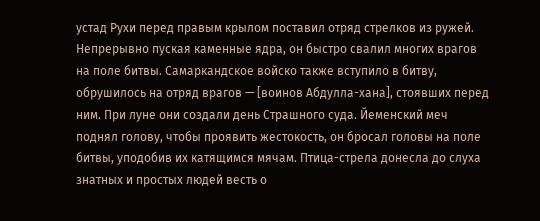устад Рухи перед правым крылом поставил отряд стрелков из ружей. Непрерывно пуская каменные ядра, он быстро свалил многих врагов на поле битвы. Самаркандское войско также вступило в битву, обрушилось на отряд врагов — [воинов Абдулла-хана], стоявших перед ним. При луне они создали день Страшного суда. Йеменский меч поднял голову, чтобы проявить жестокость, он бросал головы на поле битвы, уподобив их катящимся мячам. Птица-стрела донесла до слуха знатных и простых людей весть о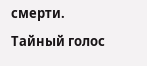смерти. Тайный голос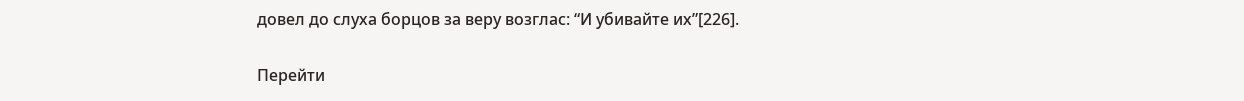довел до слуха борцов за веру возглас: “И убивайте их”[226].

Перейти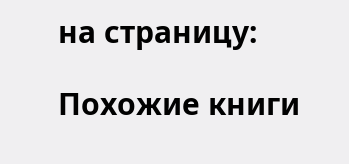на страницу:

Похожие книги